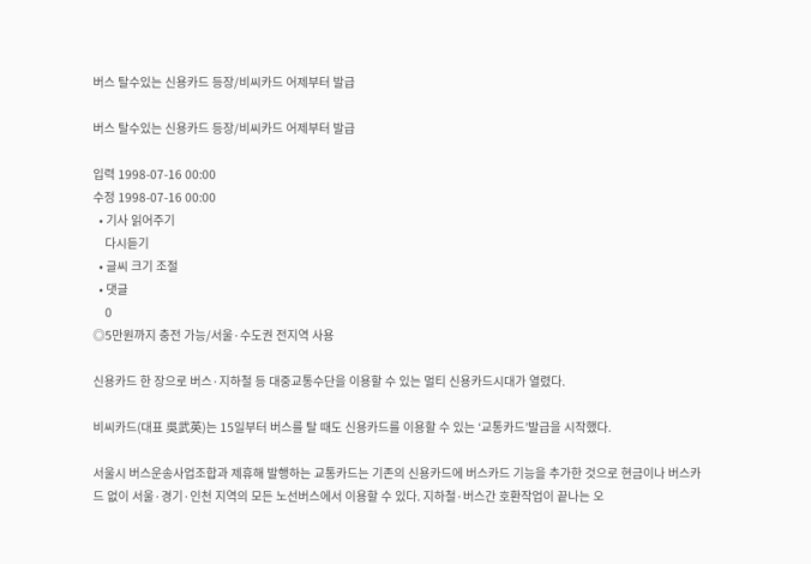버스 탈수있는 신용카드 등장/비씨카드 어제부터 발급

버스 탈수있는 신용카드 등장/비씨카드 어제부터 발급

입력 1998-07-16 00:00
수정 1998-07-16 00:00
  • 기사 읽어주기
    다시듣기
  • 글씨 크기 조절
  • 댓글
    0
◎5만원까지 충전 가능/서울·수도권 전지역 사용

신용카드 한 장으로 버스·지하철 등 대중교통수단을 이용할 수 있는 멀티 신용카드시대가 열렸다.

비씨카드(대표 吳武英)는 15일부터 버스를 탈 때도 신용카드를 이용할 수 있는 ‘교통카드’발급을 시작했다.

서울시 버스운송사업조합과 제휴해 발행하는 교통카드는 기존의 신용카드에 버스카드 기능을 추가한 것으로 현금이나 버스카드 없이 서울·경기·인천 지역의 모든 노선버스에서 이용할 수 있다. 지하철·버스간 호환작업이 끝나는 오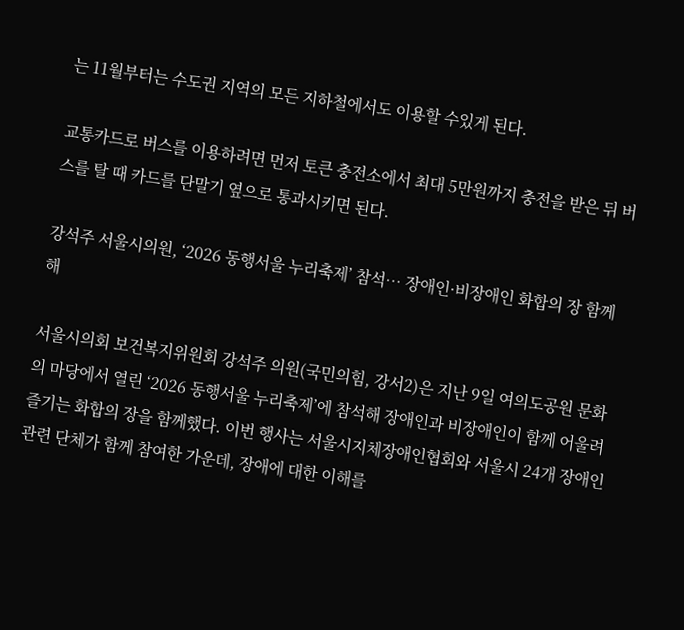는 11월부터는 수도권 지역의 모든 지하철에서도 이용할 수있게 된다.

교통카드로 버스를 이용하려면 먼저 토큰 충전소에서 최대 5만원까지 충전을 받은 뒤 버스를 탈 때 카드를 단말기 옆으로 통과시키면 된다.

강석주 서울시의원, ‘2026 동행서울 누리축제’ 참석… 장애인·비장애인 화합의 장 함께해

서울시의회 보건복지위원회 강석주 의원(국민의힘, 강서2)은 지난 9일 여의도공원 문화의 마당에서 열린 ‘2026 동행서울 누리축제’에 참석해 장애인과 비장애인이 함께 어울려 즐기는 화합의 장을 함께했다. 이번 행사는 서울시지체장애인협회와 서울시 24개 장애인 관련 단체가 함께 참여한 가운데, 장애에 대한 이해를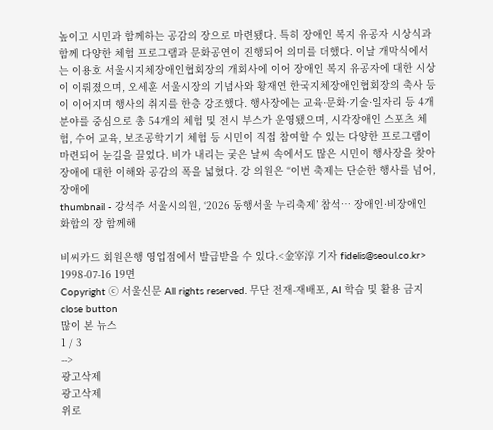높이고 시민과 함께하는 공감의 장으로 마련됐다. 특히 장애인 복지 유공자 시상식과 함께 다양한 체험 프로그램과 문화공연이 진행되어 의미를 더했다. 이날 개막식에서는 이용호 서울시지체장애인협회장의 개회사에 이어 장애인 복지 유공자에 대한 시상이 이뤄졌으며, 오세훈 서울시장의 기념사와 황재연 한국지체장애인협회장의 축사 등이 이어지며 행사의 취지를 한층 강조했다. 행사장에는 교육·문화·기술·일자리 등 4개 분야를 중심으로 총 54개의 체험 및 전시 부스가 운영됐으며, 시각장애인 스포츠 체험, 수어 교육, 보조공학기기 체험 등 시민이 직접 참여할 수 있는 다양한 프로그램이 마련되어 눈길을 끌었다. 비가 내리는 궂은 날씨 속에서도 많은 시민이 행사장을 찾아 장애에 대한 이해와 공감의 폭을 넓혔다. 강 의원은 “이번 축제는 단순한 행사를 넘어, 장애에
thumbnail - 강석주 서울시의원, ‘2026 동행서울 누리축제’ 참석… 장애인·비장애인 화합의 장 함께해

비씨카드 회원은행 영업점에서 발급받을 수 있다.<金宰淳 기자 fidelis@seoul.co.kr>
1998-07-16 19면
Copyright ⓒ 서울신문 All rights reserved. 무단 전재-재배포, AI 학습 및 활용 금지
close button
많이 본 뉴스
1 / 3
-->
광고삭제
광고삭제
위로